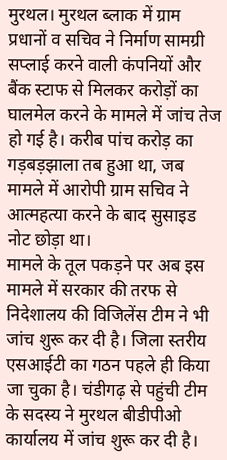मुरथल। मुरथल ब्लाक में ग्राम प्रधानों व सचिव ने निर्माण सामग्री सप्लाई करने वाली कंपनियों और बैंक स्टाफ से मिलकर करोड़ों का घालमेल करने के मामले में जांच तेज हो गई है। करीब पांच करोड़ का गड़बड़झाला तब हुआ था, जब मामले में आरोपी ग्राम सचिव ने आत्महत्या करने के बाद सुसाइड नोट छोड़ा था।
मामले के तूल पकड़ने पर अब इस मामले में सरकार की तरफ से निदेशालय की विजिलेंस टीम ने भी जांच शुरू कर दी है। जिला स्तरीय एसआईटी का गठन पहले ही किया जा चुका है। चंडीगढ़ से पहुंची टीम के सदस्य ने मुरथल बीडीपीओ कार्यालय में जांच शुरू कर दी है।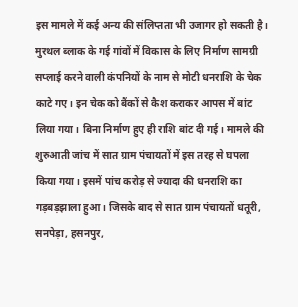इस मामले में कई अन्य की संलिप्तता भी उजागर हो सकती है।
मुरथल ब्लाक के गई गांवों में विकास के लिए निर्माण सामग्री सप्लाई करने वाली कंपनियों के नाम से मोटी धनराशि के चेक काटे गए। इन चेक को बैंकों से कैश कराकर आपस में बांट लिया गया। बिना निर्माण हुए ही राशि बांट दी गई। मामले की शुरुआती जांच में सात ग्राम पंचायतों में इस तरह से घपला किया गया। इसमें पांच करोड़ से ज्यादा की धनराशि का गड़बड़झाला हुआ। जिसके बाद से सात ग्राम पंचायतों धतूरी, सनपेड़ा, हसनपुर,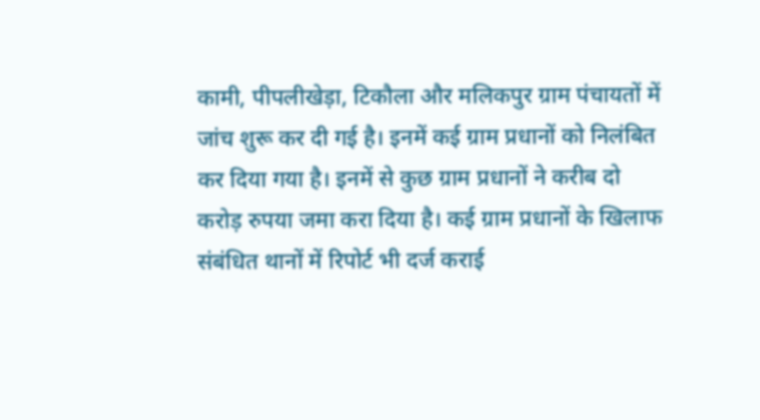कामी, पीपलीखेड़ा, टिकौला और मलिकपुर ग्राम पंचायतों में जांच शुरू कर दी गई है। इनमें कई ग्राम प्रधानों को निलंबित कर दिया गया है। इनमें से कुछ ग्राम प्रधानों ने करीब दो करोड़ रुपया जमा करा दिया है। कई ग्राम प्रधानों के खिलाफ संबंधित थानों में रिपोर्ट भी दर्ज कराई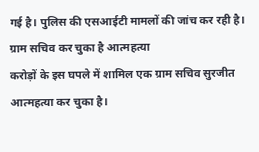गई है। पुलिस की एसआईटी मामलों की जांच कर रही है।
ग्राम सचिव कर चुका है आत्महत्या
करोड़ों के इस घपले में शामिल एक ग्राम सचिव सुरजीत आत्महत्या कर चुका है।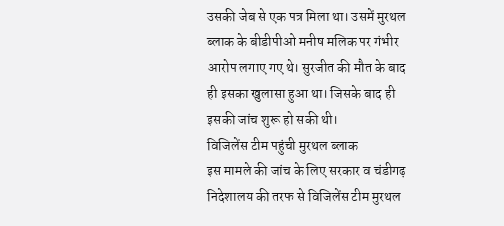उसकी जेब से एक पत्र मिला था। उसमें मुरथल ब्लाक के बीडीपीओ मनीष मलिक पर गंभीर आरोप लगाए गए थे। सुरजीत की मौत के बाद ही इसका खुलासा हुआ था। जिसके बाद ही इसकी जांच शुरू हो सकी थी।
विजिलेंस टीम पहुंची मुरथल ब्लाक
इस मामले की जांच के लिए सरकार व चंडीगढ़ निदेशालय की तरफ से विजिलेंस टीम मुरथल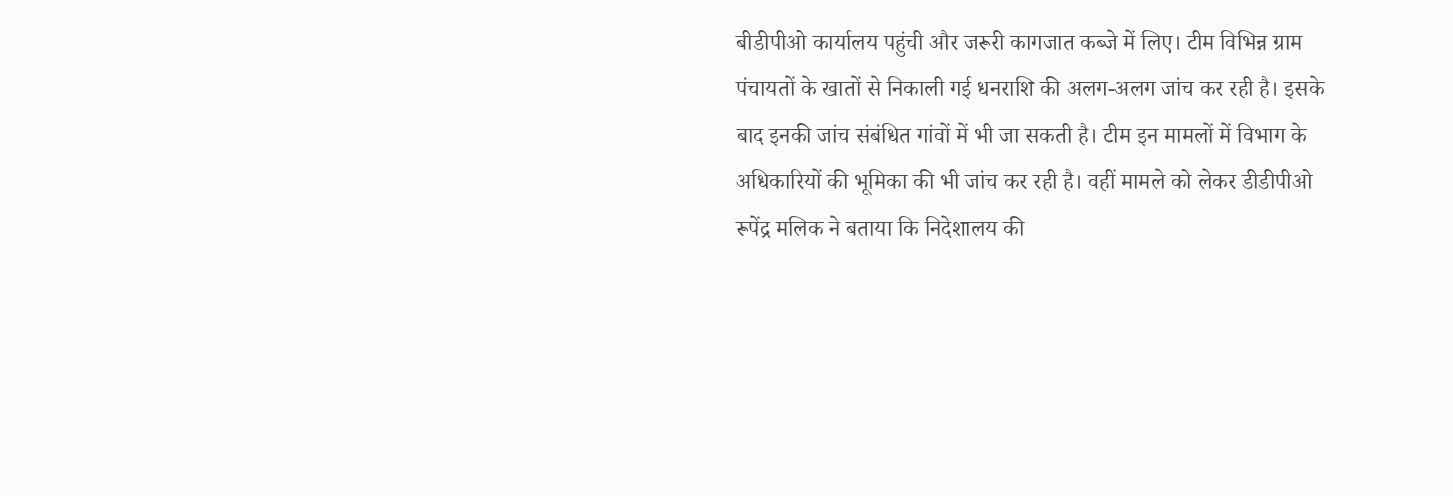बीडीपीओ कार्यालय पहुंची और जरूरी कागजात कब्जे में लिए। टीम विभिन्न ग्राम पंचायतों के खातों से निकाली गई धनराशि की अलग-अलग जांच कर रही है। इसके बाद इनकी जांच संबंधित गांवों में भी जा सकती है। टीम इन मामलों में विभाग के अधिकारियों की भूमिका की भी जांच कर रही है। वहीं मामले को लेकर डीडीपीओ रूपेंद्र मलिक ने बताया कि निदेशालय की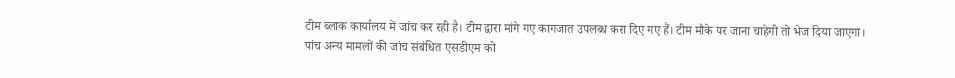टीम ब्लाक कार्यालय में जांच कर रही है। टीम द्वारा मांगे गए कागजात उपलब्ध करा दिए गए हैं। टीम मौके पर जाना चाहेगी तो भेज दिया जाएगा।
पांच अन्य मामलों की जांच संबंधित एसडीएम को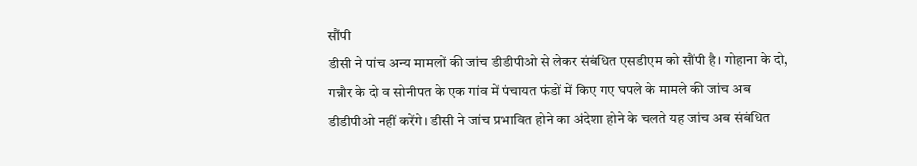सौंपी
डीसी ने पांच अन्य मामलों की जांच डीडीपीओ से लेकर संबंधित एसडीएम को सौंपी है। गोहाना के दो, गन्नौर के दो व सोनीपत के एक गांव में पंचायत फंडों में किए गए घपले के मामले की जांच अब डीडीपीओ नहीं करेंगे। डीसी ने जांच प्रभावित होने का अंदेशा होने के चलते यह जांच अब संबंधित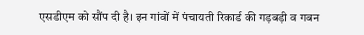एसडीएम को सौंप दी है। इन गांवों में पंचायती रिकार्ड की गड़बड़ी व गबन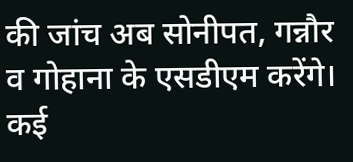की जांच अब सोनीपत, गन्नौर व गोहाना के एसडीएम करेंगे।
कई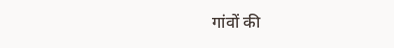गांवों की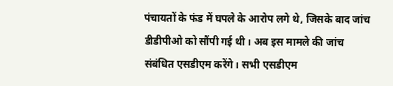पंचायतों के फंड में घपले के आरोप लगे थे, जिसके बाद जांच डीडीपीओ को सौंपी गई थी। अब इस मामले की जांच संबंधित एसडीएम करेंगे। सभी एसडीएम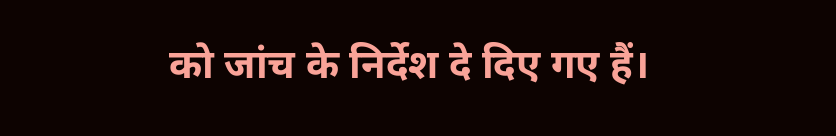को जांच के निर्देश दे दिए गए हैं।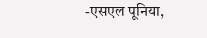-एसएल पूनिया,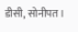डीसी, सोनीपत।